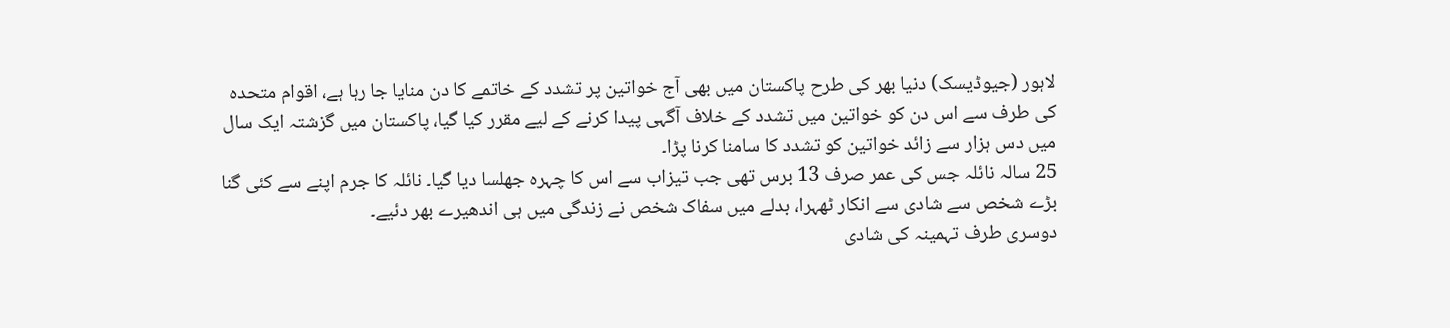لاہور (جیوڈیسک) دنیا بھر کی طرح پاکستان میں بھی آج خواتین پر تشدد کے خاتمے کا دن منایا جا رہا ہے، اقوام متحدہ کی طرف سے اس دن کو خواتین میں تشدد کے خلاف آگہی پیدا کرنے کے لیے مقرر کیا گیا، پاکستان میں گزشتہ ایک سال میں دس ہزار سے زائد خواتین کو تشدد کا سامنا کرنا پڑا۔
25 سالہ نائلہ جس کی عمر صرف 13 برس تھی جب تیزاب سے اس کا چہرہ جھلسا دیا گیا۔ نائلہ کا جرم اپنے سے کئی گنا بڑے شخص سے شادی سے انکار ٹھہرا، بدلے میں سفاک شخص نے زندگی میں ہی اندھیرے بھر دئیے۔
دوسری طرف تہمینہ کی شادی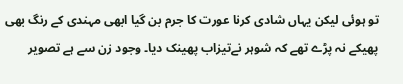تو ہوئی لیکن یہاں شادی کرنا عورت کا جرم بن گیا ابھی مہندی کے رنگ بھی پھیکے نہ پڑے تھے کہ شوہر نےتیزاب پھینک دیا۔ وجود زن سے ہے تصویر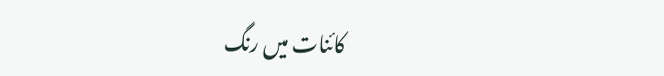کائنات میں رنگ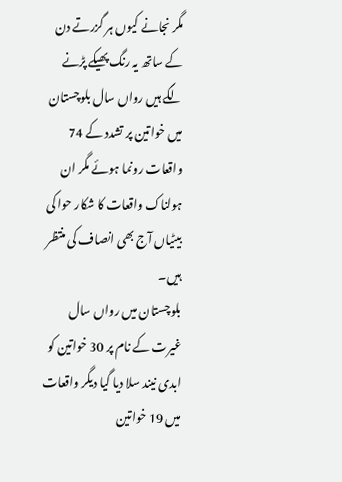مگر نجانے کیوں ہر گزرتے دن کے ساتھ یہ رنگ پھیکے پڑنے لگے ہیں رواں سال بلوچستان میں خواتین پر تشدد کے 74 واقعات رونما ہوئے مگر ان ہولناک واقعات کا شکار حوا کی بیٹیاں آج بھی انصاف کی منتظر ہیں۔
بلوچستان میں رواں سال غیرت کے نام پر 30 خواتین کو ابدی نیند سلا دیا گیا دیگر واقعات میں 19 خواتین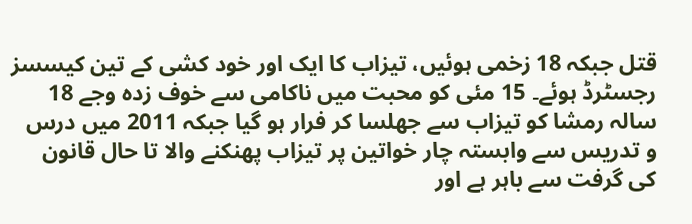قتل جبکہ 18 زخمی ہوئیں، تیزاب کا ایک اور خود کشی کے تین کیسسز رجسٹرڈ ہوئے۔ 15 مئی کو محبت میں ناکامی سے خوف زدہ وجے 18 سالہ رمشا کو تیزاب سے جھلسا کر فرار ہو گیا جبکہ 2011 میں درس و تدریس سے وابستہ چار خواتین پر تیزاب پھنکنے والا تا حال قانون کی گرفت سے باہر ہے اور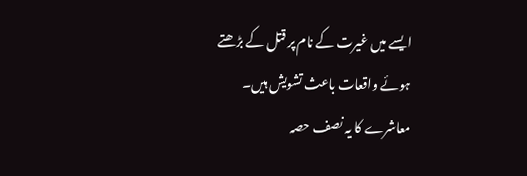ایسے میں غیرت کے نام پر قتل کے بڑھتے ہوئے واقعات باعث تشویش ہیں۔
معاشرے کا یہ نصف حصہ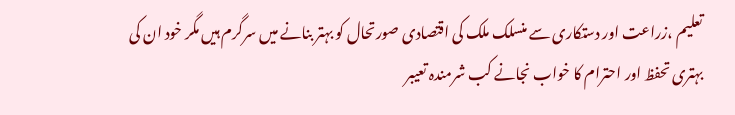تعلیم ،زراعت اور دستکاری سے منسلک ملک کی اقتصادی صورتحال کو بہتر بنانے میں سرگرم ہیں مگر خود ان کی بہتری تحفظ اور احترام کا خواب نجانے کب شرمندہ تعیبر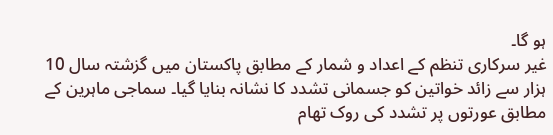ہو گا۔
غیر سرکاری تنظم کے اعداد و شمار کے مطابق پاکستان میں گزشتہ سال 10 ہزار سے زائد خواتین کو جسمانی تشدد کا نشانہ بنایا گیا۔ سماجی ماہرین کے مطابق عورتوں پر تشدد کی روک تھام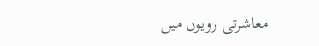معاشرتی رویوں میں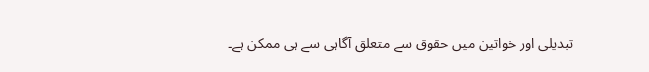تبدیلی اور خواتین میں حقوق سے متعلق آگاہی سے ہی ممکن ہے۔